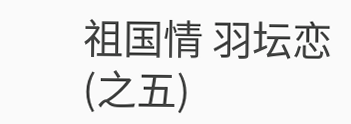祖国情 羽坛恋 (之五)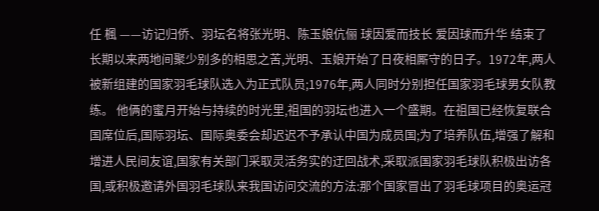任 楓 ——访记归侨、羽坛名将张光明、陈玉娘伉俪 球因爱而技长 爱因球而升华 结束了长期以来两地间聚少别多的相思之苦,光明、玉娘开始了日夜相厮守的日子。1972年,两人被新组建的国家羽毛球队选入为正式队员;1976年,两人同时分别担任国家羽毛球男女队教练。 他俩的蜜月开始与持续的时光里,祖国的羽坛也进入一个盛期。在祖国已经恢复联合国席位后,国际羽坛、国际奥委会却迟迟不予承认中国为成员国;为了培养队伍,增强了解和增进人民间友谊,国家有关部门采取灵活务实的迂回战术,采取派国家羽毛球队积极出访各国,或积极邀请外国羽毛球队来我国访问交流的方法:那个国家冒出了羽毛球项目的奥运冠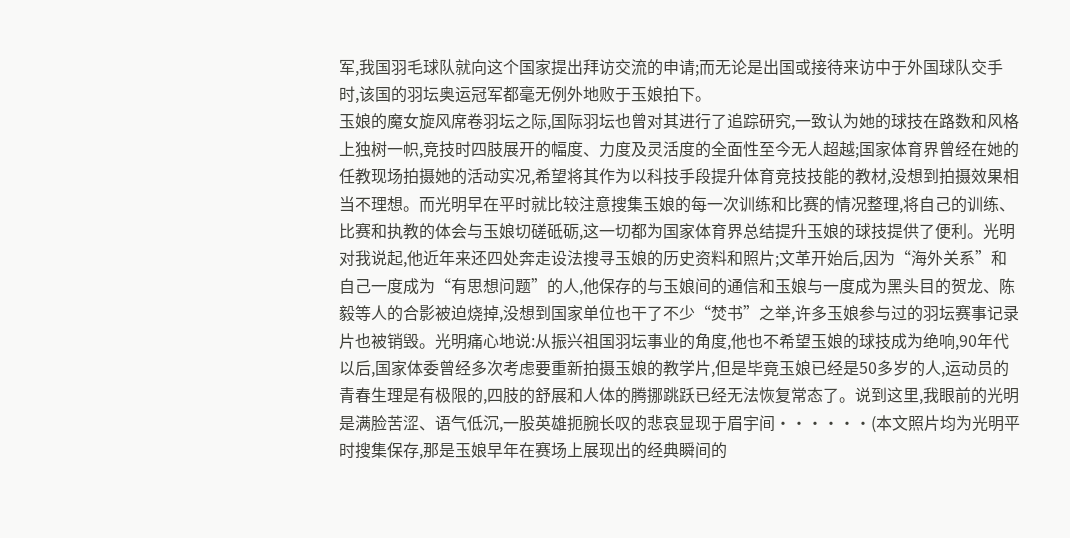军,我国羽毛球队就向这个国家提出拜访交流的申请;而无论是出国或接待来访中于外国球队交手时,该国的羽坛奥运冠军都毫无例外地败于玉娘拍下。
玉娘的魔女旋风席卷羽坛之际,国际羽坛也曾对其进行了追踪研究,一致认为她的球技在路数和风格上独树一帜,竞技时四肢展开的幅度、力度及灵活度的全面性至今无人超越;国家体育界曾经在她的任教现场拍摄她的活动实况,希望将其作为以科技手段提升体育竞技技能的教材,没想到拍摄效果相当不理想。而光明早在平时就比较注意搜集玉娘的每一次训练和比赛的情况整理,将自己的训练、比赛和执教的体会与玉娘切磋砥砺,这一切都为国家体育界总结提升玉娘的球技提供了便利。光明对我说起,他近年来还四处奔走设法搜寻玉娘的历史资料和照片;文革开始后,因为“海外关系”和自己一度成为“有思想问题”的人,他保存的与玉娘间的通信和玉娘与一度成为黑头目的贺龙、陈毅等人的合影被迫烧掉,没想到国家单位也干了不少“焚书”之举,许多玉娘参与过的羽坛赛事记录片也被销毁。光明痛心地说:从振兴祖国羽坛事业的角度,他也不希望玉娘的球技成为绝响,90年代以后,国家体委曾经多次考虑要重新拍摄玉娘的教学片,但是毕竟玉娘已经是50多岁的人,运动员的青春生理是有极限的,四肢的舒展和人体的腾挪跳跃已经无法恢复常态了。说到这里,我眼前的光明是满脸苦涩、语气低沉,一股英雄扼腕长叹的悲哀显现于眉宇间······(本文照片均为光明平时搜集保存,那是玉娘早年在赛场上展现出的经典瞬间的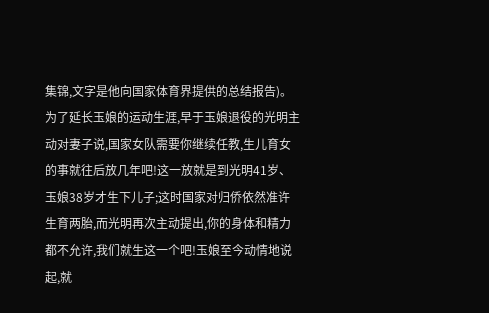集锦,文字是他向国家体育界提供的总结报告)。
为了延长玉娘的运动生涯,早于玉娘退役的光明主动对妻子说,国家女队需要你继续任教,生儿育女的事就往后放几年吧!这一放就是到光明41岁、玉娘38岁才生下儿子;这时国家对归侨依然准许生育两胎,而光明再次主动提出,你的身体和精力都不允许,我们就生这一个吧!玉娘至今动情地说起,就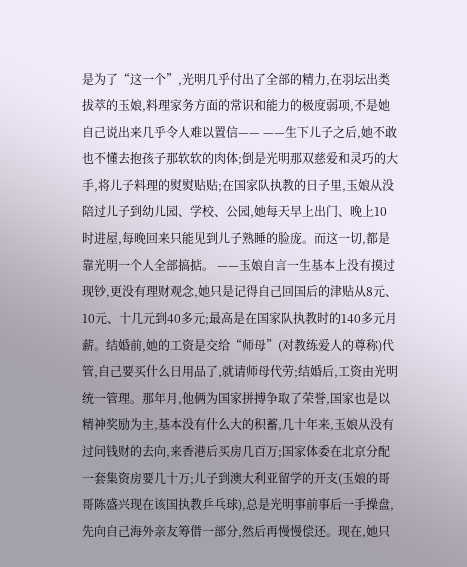是为了“这一个”,光明几乎付出了全部的精力,在羽坛出类拔萃的玉娘,料理家务方面的常识和能力的极度弱项,不是她自己说出来几乎令人难以置信—— ——生下儿子之后,她不敢也不懂去抱孩子那软软的肉体;倒是光明那双慈爱和灵巧的大手,将儿子料理的熨熨贴贴;在国家队执教的日子里,玉娘从没陪过儿子到幼儿园、学校、公园,她每天早上出门、晚上10时进屋,每晚回来只能见到儿子熟睡的脸庞。而这一切,都是靠光明一个人全部搞掂。 ——玉娘自言一生基本上没有摸过现钞,更没有理财观念,她只是记得自己回国后的津贴从8元、10元、十几元到40多元;最高是在国家队执教时的140多元月薪。结婚前,她的工资是交给“师母”(对教练爱人的尊称)代管,自己要买什么日用品了,就请师母代劳;结婚后,工资由光明统一管理。那年月,他俩为国家拼搏争取了荣誉,国家也是以精神奖励为主,基本没有什么大的积蓄,几十年来,玉娘从没有过问钱财的去向,来香港后买房几百万;国家体委在北京分配一套集资房要几十万;儿子到澳大利亚留学的开支(玉娘的哥哥陈盛兴现在该国执教乒乓球),总是光明事前事后一手操盘,先向自己海外亲友筹借一部分,然后再慢慢偿还。现在,她只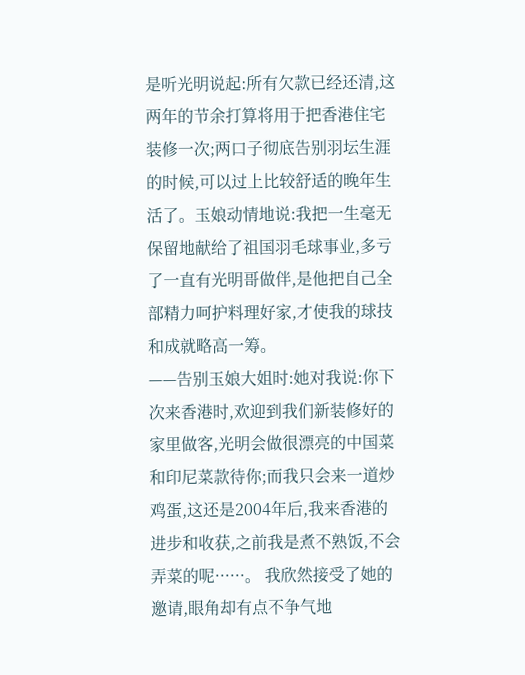是听光明说起:所有欠款已经还清,这两年的节余打算将用于把香港住宅装修一次;两口子彻底告别羽坛生涯的时候,可以过上比较舒适的晚年生活了。玉娘动情地说:我把一生毫无保留地献给了祖国羽毛球事业,多亏了一直有光明哥做伴,是他把自己全部精力呵护料理好家,才使我的球技和成就略高一筹。
——告别玉娘大姐时:她对我说:你下次来香港时,欢迎到我们新装修好的家里做客,光明会做很漂亮的中国菜和印尼菜款待你;而我只会来一道炒鸡蛋,这还是2004年后,我来香港的进步和收获,之前我是煮不熟饭,不会弄菜的呢······。 我欣然接受了她的邀请,眼角却有点不争气地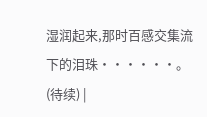湿润起来,那时百感交集流下的泪珠······。(待续) |